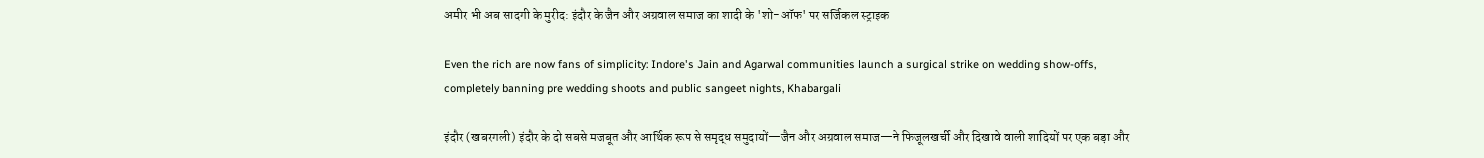अमीर भी अब सादगी के मुरीद: इंदौर के जैन और अग्रवाल समाज का शादी के 'शो-ऑफ' पर सर्जिकल स्ट्राइक

Even the rich are now fans of simplicity: Indore's Jain and Agarwal communities launch a surgical strike on wedding show-offs, completely banning pre wedding shoots and public sangeet nights, Khabargali

इंदौर (खबरगली) इंदौर के दो सबसे मजबूत और आर्थिक रूप से समृद्ध समुदायों—जैन और अग्रवाल समाज—ने फिजूलखर्ची और दिखावे वाली शादियों पर एक बड़ा और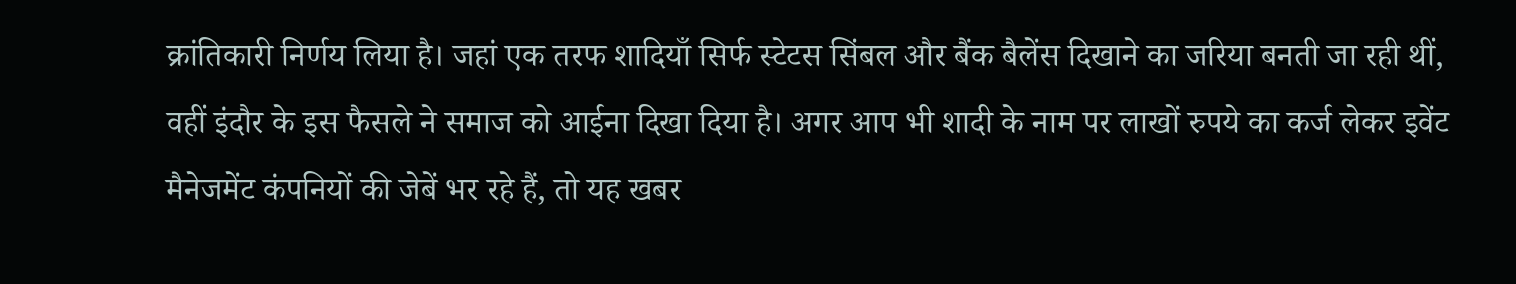क्रांतिकारी निर्णय लिया है। जहां एक तरफ शादियाँ सिर्फ स्टेटस सिंबल और बैंक बैलेंस दिखाने का जरिया बनती जा रही थीं, वहीं इंदौर के इस फैसले ने समाज को आईना दिखा दिया है। अगर आप भी शादी के नाम पर लाखों रुपये का कर्ज लेकर इवेंट मैनेजमेंट कंपनियों की जेबें भर रहे हैं, तो यह खबर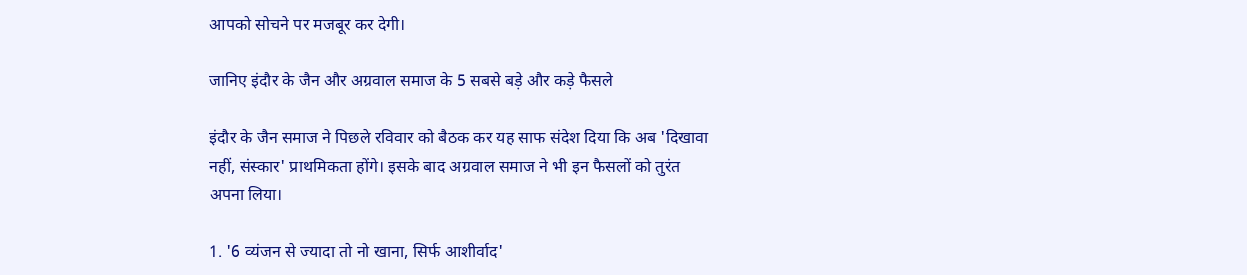आपको सोचने पर मजबूर कर देगी।

जानिए इंदौर के जैन और अग्रवाल समाज के 5 सबसे बड़े और कड़े फैसले

इंदौर के जैन समाज ने पिछले रविवार को बैठक कर यह साफ संदेश दिया कि अब 'दिखावा नहीं, संस्कार' प्राथमिकता होंगे। इसके बाद अग्रवाल समाज ने भी इन फैसलों को तुरंत अपना लिया।

1. '6 व्यंजन से ज्यादा तो नो खाना, सिर्फ आशीर्वाद'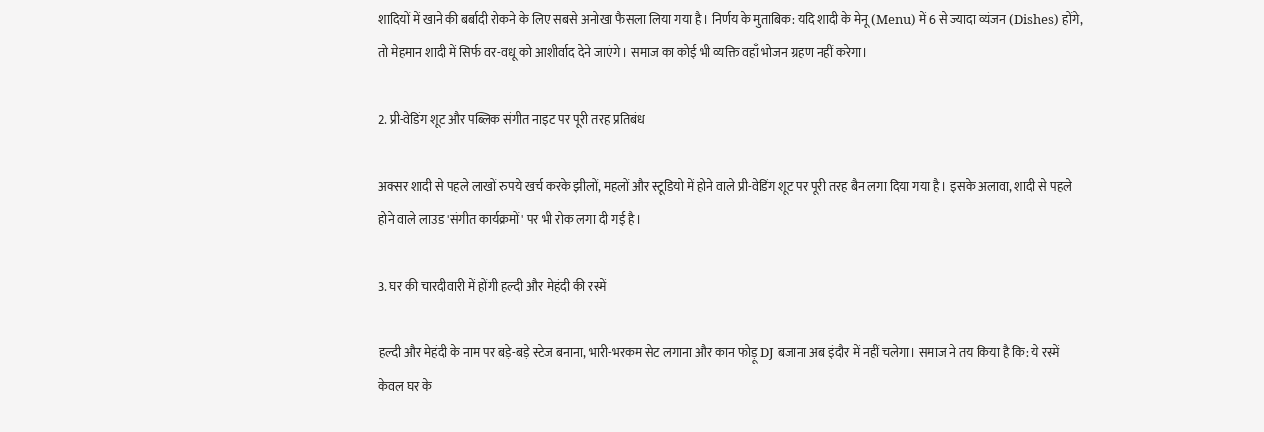शादियों में खाने की बर्बादी रोकने के लिए सबसे अनोखा फैसला लिया गया है। निर्णय के मुताबिक: यदि शादी के मेनू (Menu) में 6 से ज्यादा व्यंजन (Dishes) होंगे, तो मेहमान शादी में सिर्फ वर-वधू को आशीर्वाद देने जाएंगे। समाज का कोई भी व्यक्ति वहाँ भोजन ग्रहण नहीं करेगा।

2. प्री-वेडिंग शूट और पब्लिक संगीत नाइट पर पूरी तरह प्रतिबंध

अक्सर शादी से पहले लाखों रुपये खर्च करके झीलों, महलों और स्टूडियो में होने वाले प्री-वेडिंग शूट पर पूरी तरह बैन लगा दिया गया है। इसके अलावा, शादी से पहले होने वाले लाउड 'संगीत कार्यक्रमों' पर भी रोक लगा दी गई है।

3. घर की चारदीवारी में होंगी हल्दी और मेहंदी की रस्में

हल्दी और मेहंदी के नाम पर बड़े-बड़े स्टेज बनाना, भारी-भरकम सेट लगाना और कान फोड़ू DJ बजाना अब इंदौर में नहीं चलेगा। समाज ने तय किया है कि: ये रस्में केवल घर के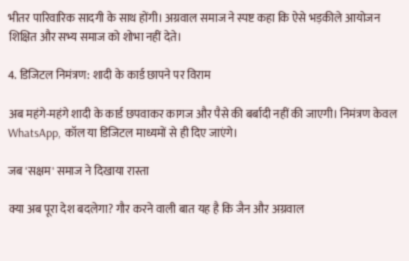भीतर पारिवारिक सादगी के साथ होंगी। अग्रवाल समाज ने स्पष्ट कहा कि ऐसे भड़कीले आयोजन शिक्षित और सभ्य समाज को शोभा नहीं देते।

4. डिजिटल निमंत्रण: शादी के कार्ड छापने पर विराम

अब महंगे-महंगे शादी के कार्ड छपवाकर कागज और पैसे की बर्बादी नहीं की जाएगी। निमंत्रण केवल WhatsApp, कॉल या डिजिटल माध्यमों से ही दिए जाएंगे।

जब 'सक्षम' समाज ने दिखाया रास्ता

क्या अब पूरा देश बदलेगा? गौर करने वाली बात यह है कि जैन और अग्रवाल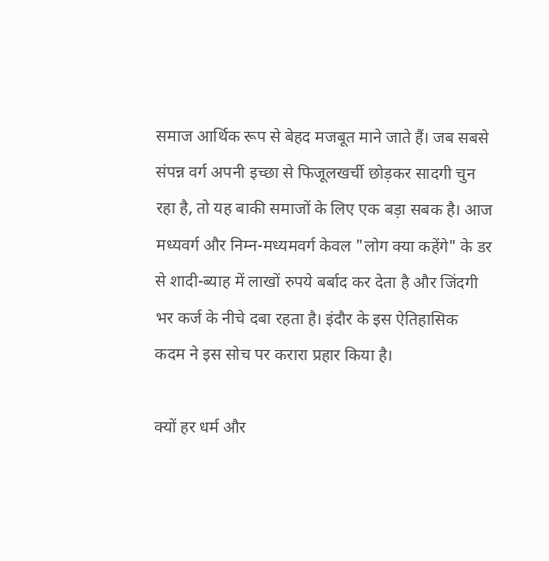समाज आर्थिक रूप से बेहद मजबूत माने जाते हैं। जब सबसे संपन्न वर्ग अपनी इच्छा से फिजूलखर्ची छोड़कर सादगी चुन रहा है, तो यह बाकी समाजों के लिए एक बड़ा सबक है। आज मध्यवर्ग और निम्न-मध्यमवर्ग केवल "लोग क्या कहेंगे" के डर से शादी-ब्याह में लाखों रुपये बर्बाद कर देता है और जिंदगी भर कर्ज के नीचे दबा रहता है। इंदौर के इस ऐतिहासिक कदम ने इस सोच पर करारा प्रहार किया है।

क्यों हर धर्म और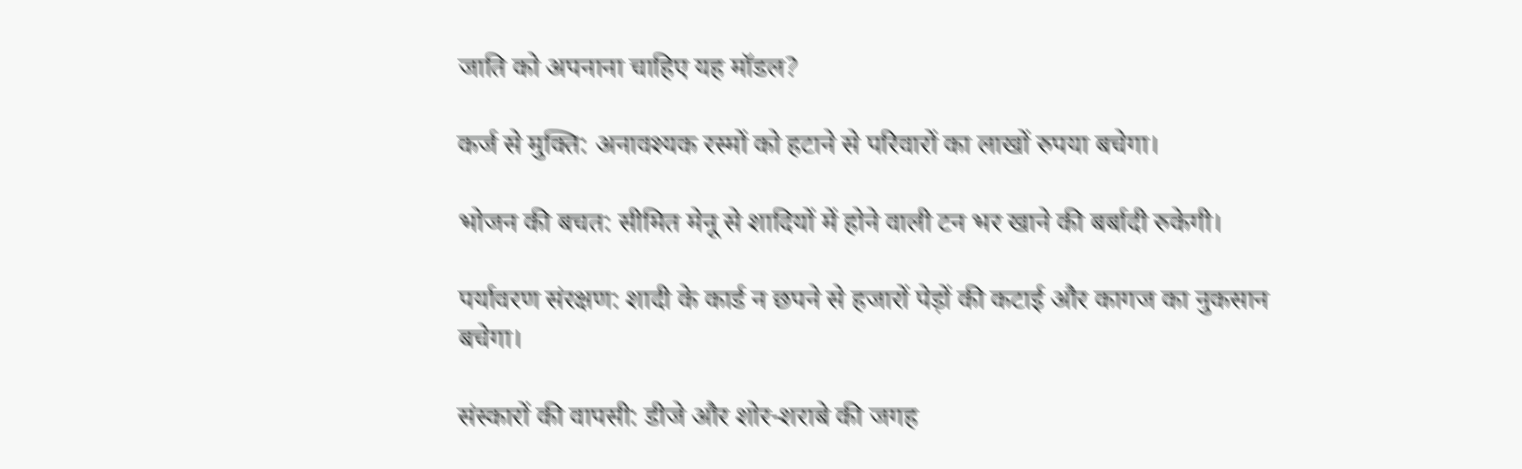जाति को अपनाना चाहिए यह मॉडल?

कर्ज से मुक्ति: अनावश्यक रस्मों को हटाने से परिवारों का लाखों रुपया बचेगा।

भोजन की बचत: सीमित मेनू से शादियों में होने वाली टन भर खाने की बर्बादी रुकेगी।

पर्यावरण संरक्षण: शादी के कार्ड न छपने से हजारों पेड़ों की कटाई और कागज का नुकसान बचेगा।

संस्कारों की वापसी: डीजे और शोर-शराबे की जगह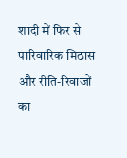शादी में फिर से पारिवारिक मिठास और रीति-रिवाजों का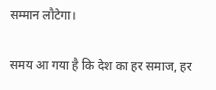सम्मान लौटेगा।

समय आ गया है कि देश का हर समाज, हर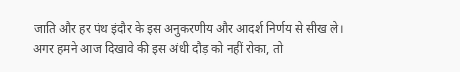जाति और हर पंथ इंदौर के इस अनुकरणीय और आदर्श निर्णय से सीख ले। अगर हमने आज दिखावे की इस अंधी दौड़ को नहीं रोका, तो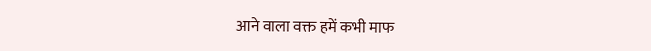आने वाला वक्त हमें कभी माफ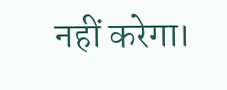नहीं करेगा।